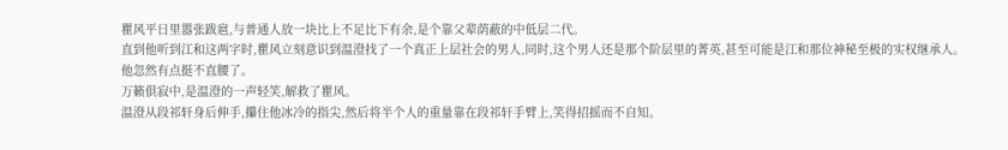瞿风平日里嚣张跋扈,与普通人放一块比上不足比下有余,是个靠父辈荫蔽的中低层二代。
直到他听到江和这两字时,瞿风立刻意识到温澄找了一个真正上层社会的男人,同时,这个男人还是那个阶层里的菁英,甚至可能是江和那位神秘至极的实权继承人。
他忽然有点挺不直腰了。
万籁俱寂中,是温澄的一声轻笑,解救了瞿风。
温澄从段祁轩身后伸手,攥住他冰冷的指尖,然后将半个人的重量靠在段祁轩手臂上,笑得招摇而不自知。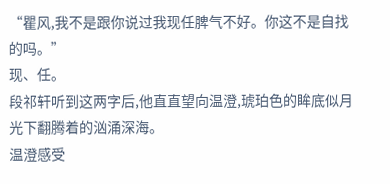“瞿风,我不是跟你说过我现任脾气不好。你这不是自找的吗。”
现、任。
段祁轩听到这两字后,他直直望向温澄,琥珀色的眸底似月光下翻腾着的汹涌深海。
温澄感受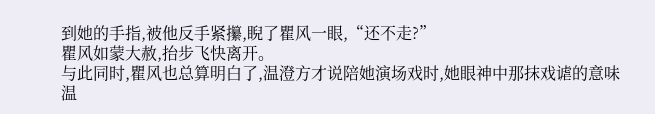到她的手指,被他反手紧攥,睨了瞿风一眼,“还不走?”
瞿风如蒙大赦,抬步飞快离开。
与此同时,瞿风也总算明白了,温澄方才说陪她演场戏时,她眼神中那抹戏谑的意味
温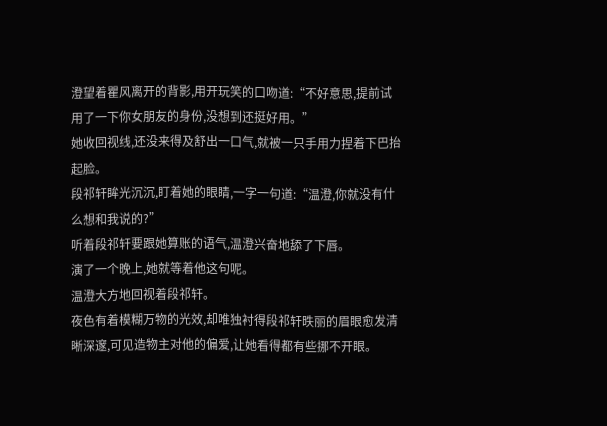澄望着瞿风离开的背影,用开玩笑的口吻道:“不好意思,提前试用了一下你女朋友的身份,没想到还挺好用。”
她收回视线,还没来得及舒出一口气,就被一只手用力捏着下巴抬起脸。
段祁轩眸光沉沉,盯着她的眼睛,一字一句道:“温澄,你就没有什么想和我说的?”
听着段祁轩要跟她算账的语气,温澄兴奋地舔了下唇。
演了一个晚上,她就等着他这句呢。
温澄大方地回视着段祁轩。
夜色有着模糊万物的光效,却唯独衬得段祁轩昳丽的眉眼愈发清晰深邃,可见造物主对他的偏爱,让她看得都有些挪不开眼。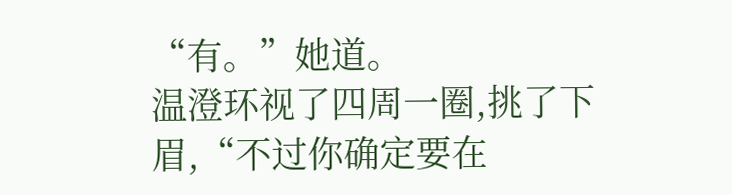“有。”她道。
温澄环视了四周一圈,挑了下眉,“不过你确定要在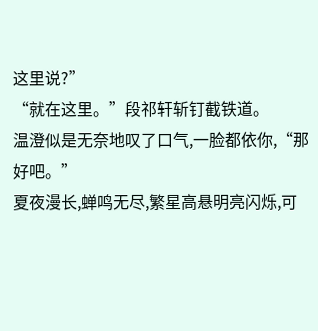这里说?”
“就在这里。”段祁轩斩钉截铁道。
温澄似是无奈地叹了口气,一脸都依你,“那好吧。”
夏夜漫长,蝉鸣无尽,繁星高悬明亮闪烁,可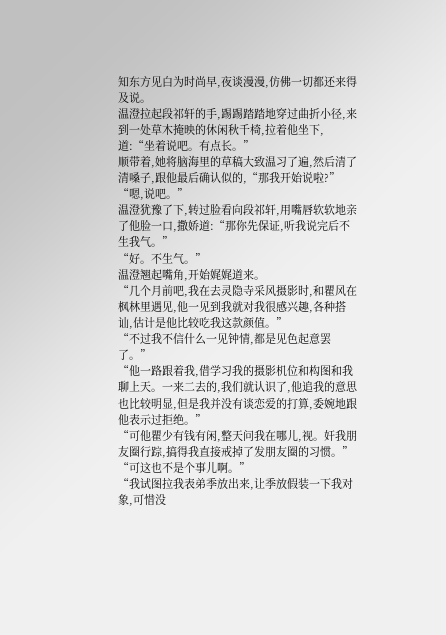知东方见白为时尚早,夜谈漫漫,仿佛一切都还来得及说。
温澄拉起段祁轩的手,踢踢踏踏地穿过曲折小径,来到一处草木掩映的休闲秋千椅,拉着他坐下,道:“坐着说吧。有点长。”
顺带着,她将脑海里的草稿大致温习了遍,然后清了清嗓子,跟他最后确认似的,“那我开始说啦?”
“嗯,说吧。”
温澄犹豫了下,转过脸看向段祁轩,用嘴唇软软地亲了他脸一口,撒娇道:“那你先保证,听我说完后不生我气。”
“好。不生气。”
温澄翘起嘴角,开始娓娓道来。
“几个月前吧,我在去灵隐寺采风摄影时,和瞿风在枫林里遇见,他一见到我就对我很感兴趣,各种搭讪,估计是他比较吃我这款颜值。”
“不过我不信什么一见钟情,都是见色起意罢了。”
“他一路跟着我,借学习我的摄影机位和构图和我聊上天。一来二去的,我们就认识了,他追我的意思也比较明显,但是我并没有谈恋爱的打算,委婉地跟他表示过拒绝。”
“可他瞿少有钱有闲,整天问我在哪儿,视。奸我朋友圈行踪,搞得我直接戒掉了发朋友圈的习惯。”
“可这也不是个事儿啊。”
“我试图拉我表弟季放出来,让季放假装一下我对象,可惜没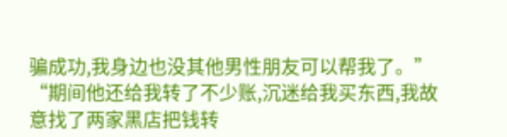骗成功,我身边也没其他男性朋友可以帮我了。”
“期间他还给我转了不少账,沉迷给我买东西,我故意找了两家黑店把钱转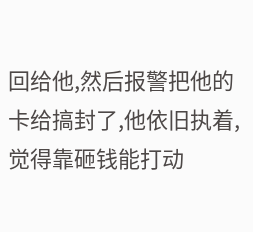回给他,然后报警把他的卡给搞封了,他依旧执着,觉得靠砸钱能打动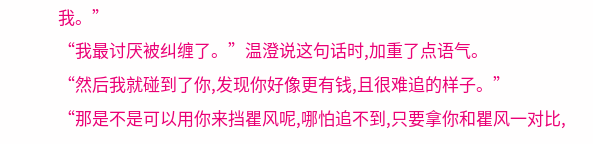我。”
“我最讨厌被纠缠了。”温澄说这句话时,加重了点语气。
“然后我就碰到了你,发现你好像更有钱,且很难追的样子。”
“那是不是可以用你来挡瞿风呢,哪怕追不到,只要拿你和瞿风一对比,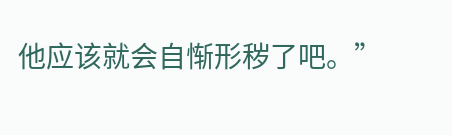他应该就会自惭形秽了吧。”